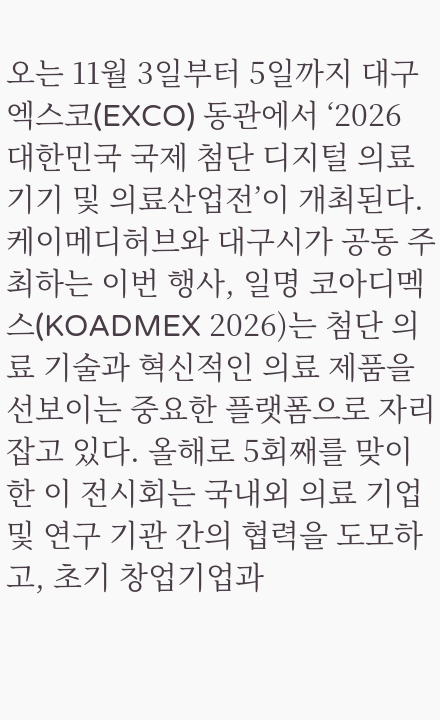오는 11월 3일부터 5일까지 대구 엑스코(EXCO) 동관에서 ‘2026 대한민국 국제 첨단 디지털 의료기기 및 의료산업전’이 개최된다. 케이메디허브와 대구시가 공동 주최하는 이번 행사, 일명 코아디멕스(KOADMEX 2026)는 첨단 의료 기술과 혁신적인 의료 제품을 선보이는 중요한 플랫폼으로 자리 잡고 있다. 올해로 5회째를 맞이한 이 전시회는 국내외 의료 기업 및 연구 기관 간의 협력을 도모하고, 초기 창업기업과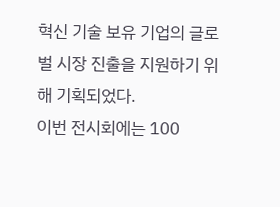혁신 기술 보유 기업의 글로벌 시장 진출을 지원하기 위해 기획되었다.
이번 전시회에는 100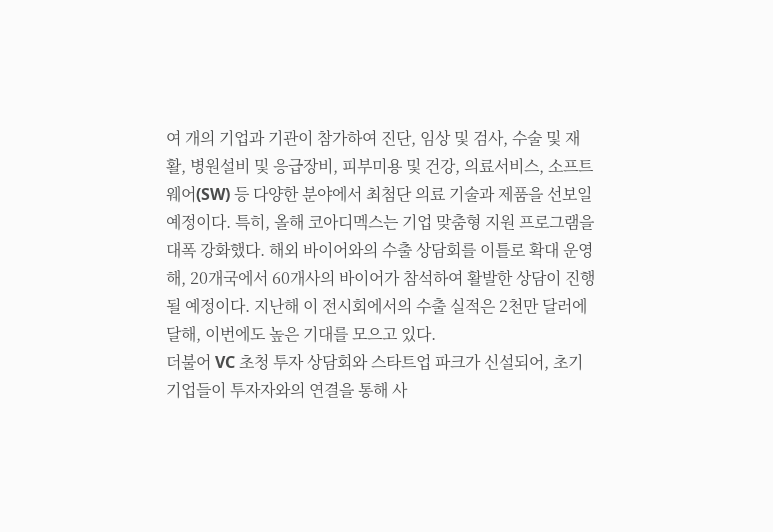여 개의 기업과 기관이 참가하여 진단, 임상 및 검사, 수술 및 재활, 병원설비 및 응급장비, 피부미용 및 건강, 의료서비스, 소프트웨어(SW) 등 다양한 분야에서 최첨단 의료 기술과 제품을 선보일 예정이다. 특히, 올해 코아디멕스는 기업 맞춤형 지원 프로그램을 대폭 강화했다. 해외 바이어와의 수출 상담회를 이틀로 확대 운영해, 20개국에서 60개사의 바이어가 참석하여 활발한 상담이 진행될 예정이다. 지난해 이 전시회에서의 수출 실적은 2천만 달러에 달해, 이번에도 높은 기대를 모으고 있다.
더불어 VC 초청 투자 상담회와 스타트업 파크가 신설되어, 초기 기업들이 투자자와의 연결을 통해 사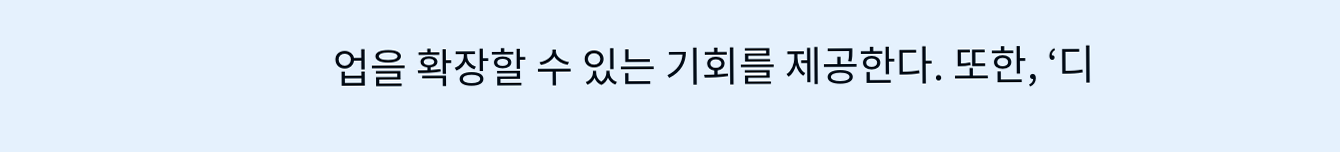업을 확장할 수 있는 기회를 제공한다. 또한, ‘디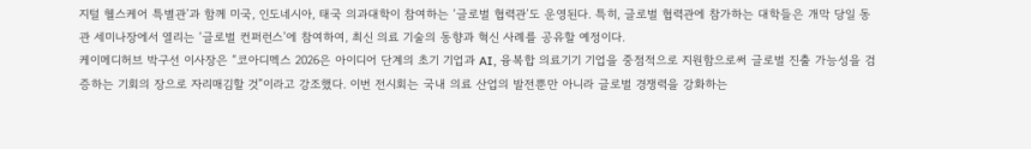지털 헬스케어 특별관’과 함께 미국, 인도네시아, 태국 의과대학이 참여하는 ‘글로벌 협력관’도 운영된다. 특히, 글로벌 협력관에 참가하는 대학들은 개막 당일 동관 세미나장에서 열리는 ‘글로벌 컨퍼런스’에 참여하여, 최신 의료 기술의 동향과 혁신 사례를 공유할 예정이다.
케이메디허브 박구선 이사장은 “코아디멕스 2026은 아이디어 단계의 초기 기업과 AI, 융복합 의료기기 기업을 중점적으로 지원함으로써 글로벌 진출 가능성을 검증하는 기회의 장으로 자리매김할 것”이라고 강조했다. 이번 전시회는 국내 의료 산업의 발전뿐만 아니라 글로벌 경쟁력을 강화하는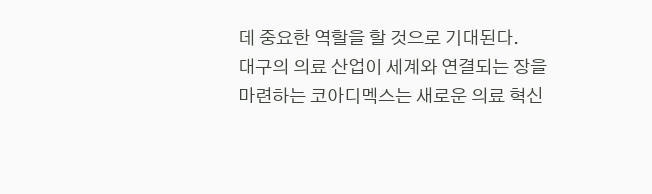데 중요한 역할을 할 것으로 기대된다.
대구의 의료 산업이 세계와 연결되는 장을 마련하는 코아디멕스는 새로운 의료 혁신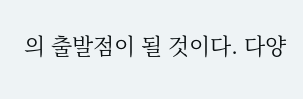의 출발점이 될 것이다. 다양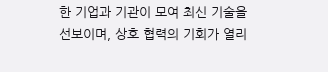한 기업과 기관이 모여 최신 기술을 선보이며, 상호 협력의 기회가 열리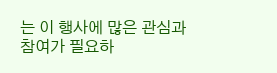는 이 행사에 많은 관심과 참여가 필요하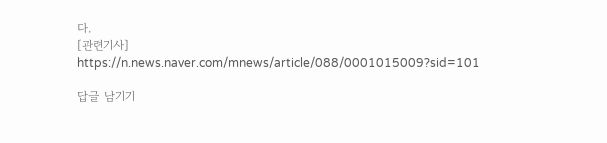다.
[관련기사] https://n.news.naver.com/mnews/article/088/0001015009?sid=101

답글 남기기